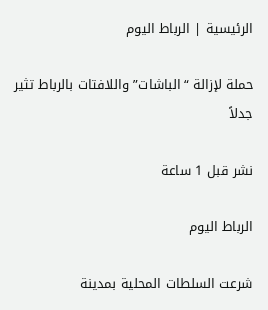الرئيسية | الرباط اليوم

حملة لإزالة “الباشات” واللافتات بالرباط تثير جدلاً

نشر قبل 1 ساعة

الرباط اليوم

شرعت السلطات المحلية بمدينة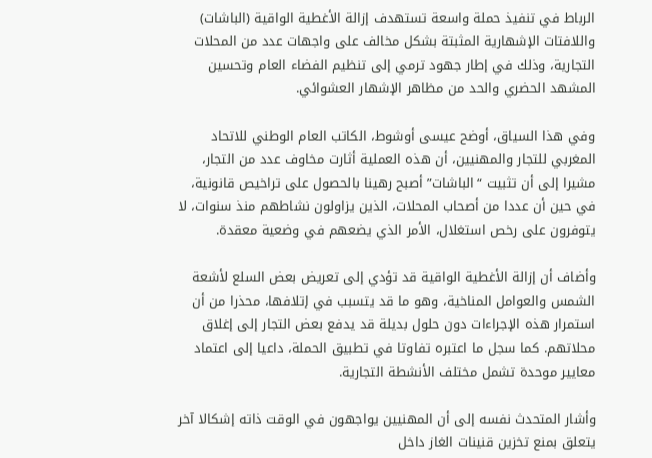الرباط في تنفيذ حملة واسعة تستهدف إزالة الأغطية الواقية (الباشات) واللافتات الإشهارية المثبتة بشكل مخالف على واجهات عدد من المحلات التجارية، وذلك في إطار جهود ترمي إلى تنظيم الفضاء العام وتحسين المشهد الحضري والحد من مظاهر الإشهار العشوائي.

وفي هذا السياق، أوضح عيسى أوشوط، الكاتب العام الوطني للاتحاد المغربي للتجار والمهنيين، أن هذه العملية أثارت مخاوف عدد من التجار، مشيرا إلى أن تثبيت “الباشات” أصبح رهينا بالحصول على تراخيص قانونية، في حين أن عددا من أصحاب المحلات، الذين يزاولون نشاطهم منذ سنوات، لا يتوفرون على رخص استغلال، الأمر الذي يضعهم في وضعية معقدة.

وأضاف أن إزالة الأغطية الواقية قد تؤدي إلى تعريض بعض السلع لأشعة الشمس والعوامل المناخية، وهو ما قد يتسبب في إتلافها، محذرا من أن استمرار هذه الإجراءات دون حلول بديلة قد يدفع بعض التجار إلى إغلاق محلاتهم. كما سجل ما اعتبره تفاوتا في تطبيق الحملة، داعيا إلى اعتماد معايير موحدة تشمل مختلف الأنشطة التجارية.

وأشار المتحدث نفسه إلى أن المهنيين يواجهون في الوقت ذاته إشكالا آخر يتعلق بمنع تخزين قنينات الغاز داخل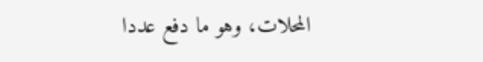المحلات، وهو ما دفع عددا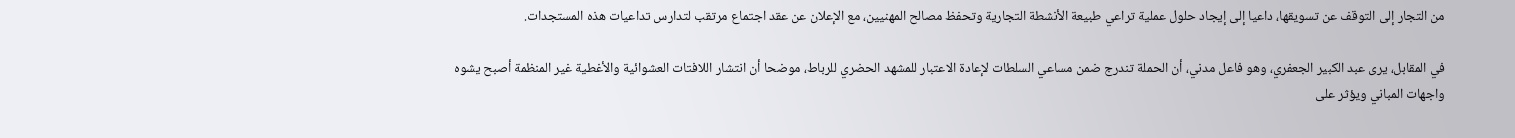من التجار إلى التوقف عن تسويقها، داعيا إلى إيجاد حلول عملية تراعي طبيعة الأنشطة التجارية وتحفظ مصالح المهنيين، مع الإعلان عن عقد اجتماع مرتقب لتدارس تداعيات هذه المستجدات.

في المقابل، يرى عبد الكبير الجعفري، وهو فاعل مدني، أن الحملة تندرج ضمن مساعي السلطات لإعادة الاعتبار للمشهد الحضري للرباط، موضحا أن انتشار اللافتات العشوائية والأغطية غير المنظمة أصبح يشوه واجهات المباني ويؤثر على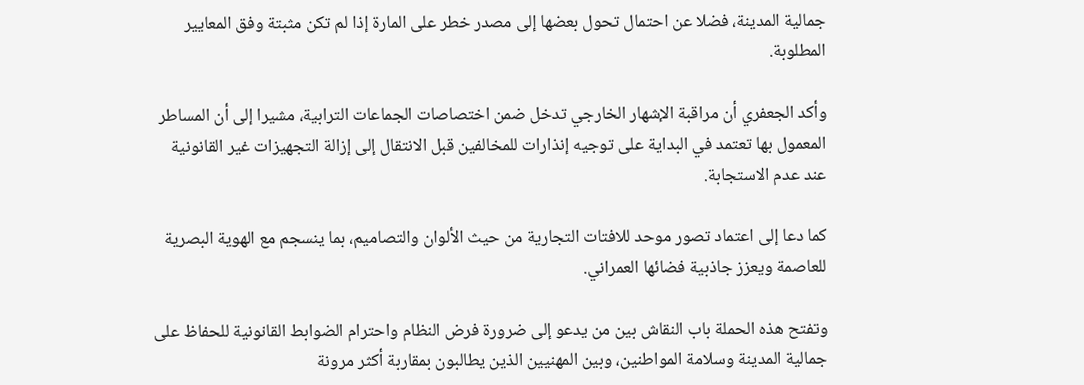جمالية المدينة، فضلا عن احتمال تحول بعضها إلى مصدر خطر على المارة إذا لم تكن مثبتة وفق المعايير المطلوبة.

وأكد الجعفري أن مراقبة الإشهار الخارجي تدخل ضمن اختصاصات الجماعات الترابية، مشيرا إلى أن المساطر المعمول بها تعتمد في البداية على توجيه إنذارات للمخالفين قبل الانتقال إلى إزالة التجهيزات غير القانونية عند عدم الاستجابة.

كما دعا إلى اعتماد تصور موحد للافتات التجارية من حيث الألوان والتصاميم، بما ينسجم مع الهوية البصرية للعاصمة ويعزز جاذبية فضائها العمراني.

وتفتح هذه الحملة باب النقاش بين من يدعو إلى ضرورة فرض النظام واحترام الضوابط القانونية للحفاظ على جمالية المدينة وسلامة المواطنين، وبين المهنيين الذين يطالبون بمقاربة أكثر مرونة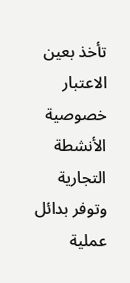تأخذ بعين الاعتبار خصوصية الأنشطة التجارية وتوفر بدائل عملية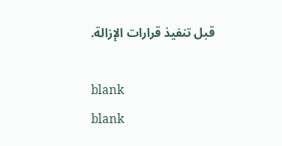قبل تنفيذ قرارات الإزالة.

blank
blank